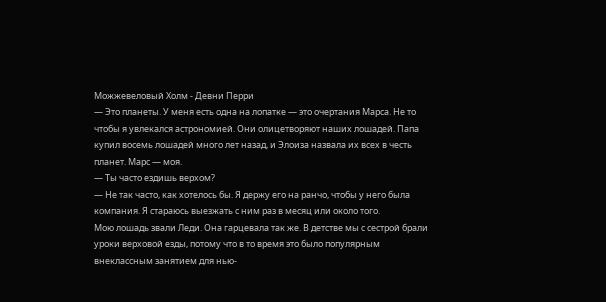Можжевеловый Холм - Девни Перри
— Это планеты. У меня есть одна на лопатке — это очертания Марса. Не то чтобы я увлекался астрономией. Они олицетворяют наших лошадей. Папа купил восемь лошадей много лет назад, и Элоиза назвала их всех в честь планет. Марс — моя.
— Ты часто ездишь верхом?
— Не так часто, как хотелось бы. Я держу его на ранчо, чтобы у него была компания. Я стараюсь выезжать с ним раз в месяц или около того.
Мою лошадь звали Леди. Она гарцевала так же. В детстве мы с сестрой брали уроки верховой езды, потому что в то время это было популярным внеклассным занятием для нью-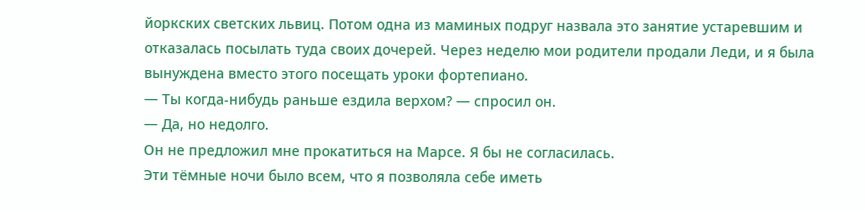йоркских светских львиц. Потом одна из маминых подруг назвала это занятие устаревшим и отказалась посылать туда своих дочерей. Через неделю мои родители продали Леди, и я была вынуждена вместо этого посещать уроки фортепиано.
— Ты когда-нибудь раньше ездила верхом? — спросил он.
— Да, но недолго.
Он не предложил мне прокатиться на Марсе. Я бы не согласилась.
Эти тёмные ночи было всем, что я позволяла себе иметь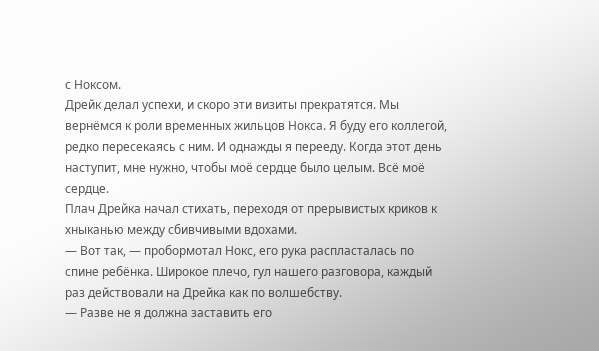с Ноксом.
Дрейк делал успехи, и скоро эти визиты прекратятся. Мы вернёмся к роли временных жильцов Нокса. Я буду его коллегой, редко пересекаясь с ним. И однажды я перееду. Когда этот день наступит, мне нужно, чтобы моё сердце было целым. Всё моё сердце.
Плач Дрейка начал стихать, переходя от прерывистых криков к хныканью между сбивчивыми вдохами.
— Вот так, — пробормотал Нокс, его рука распласталась по спине ребёнка. Широкое плечо, гул нашего разговора, каждый раз действовали на Дрейка как по волшебству.
— Разве не я должна заставить его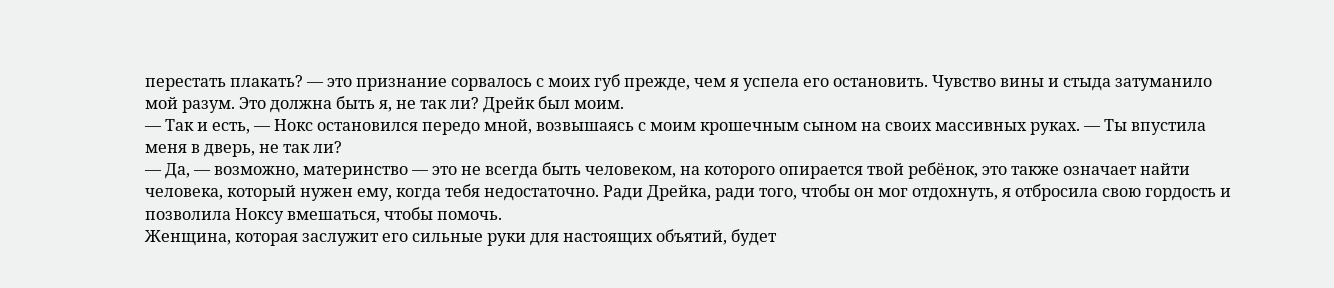перестать плакать? — это признание сорвалось с моих губ прежде, чем я успела его остановить. Чувство вины и стыда затуманило мой разум. Это должна быть я, не так ли? Дрейк был моим.
— Так и есть, — Нокс остановился передо мной, возвышаясь с моим крошечным сыном на своих массивных руках. — Ты впустила меня в дверь, не так ли?
— Да, — возможно, материнство — это не всегда быть человеком, на которого опирается твой ребёнок, это также означает найти человека, который нужен ему, когда тебя недостаточно. Ради Дрейка, ради того, чтобы он мог отдохнуть, я отбросила свою гордость и позволила Ноксу вмешаться, чтобы помочь.
Женщина, которая заслужит его сильные руки для настоящих объятий, будет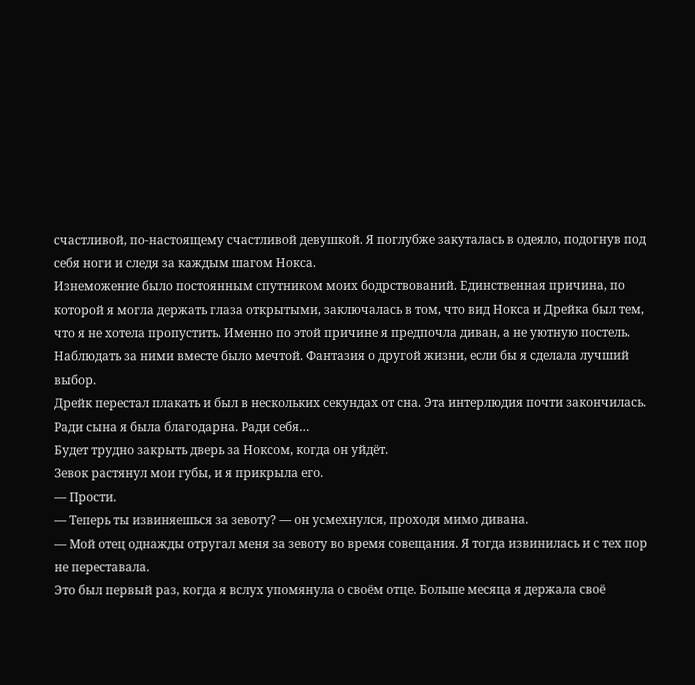счастливой, по-настоящему счастливой девушкой. Я поглубже закуталась в одеяло, подогнув под себя ноги и следя за каждым шагом Нокса.
Изнеможение было постоянным спутником моих бодрствований. Единственная причина, по которой я могла держать глаза открытыми, заключалась в том, что вид Нокса и Дрейка был тем, что я не хотела пропустить. Именно по этой причине я предпочла диван, а не уютную постель.
Наблюдать за ними вместе было мечтой. Фантазия о другой жизни, если бы я сделала лучший выбор.
Дрейк перестал плакать и был в нескольких секундах от сна. Эта интерлюдия почти закончилась. Ради сына я была благодарна. Ради себя…
Будет трудно закрыть дверь за Ноксом, когда он уйдёт.
Зевок растянул мои губы, и я прикрыла его.
— Прости.
— Теперь ты извиняешься за зевоту? — он усмехнулся, проходя мимо дивана.
— Мой отец однажды отругал меня за зевоту во время совещания. Я тогда извинилась и с тех пор не переставала.
Это был первый раз, когда я вслух упомянула о своём отце. Больше месяца я держала своё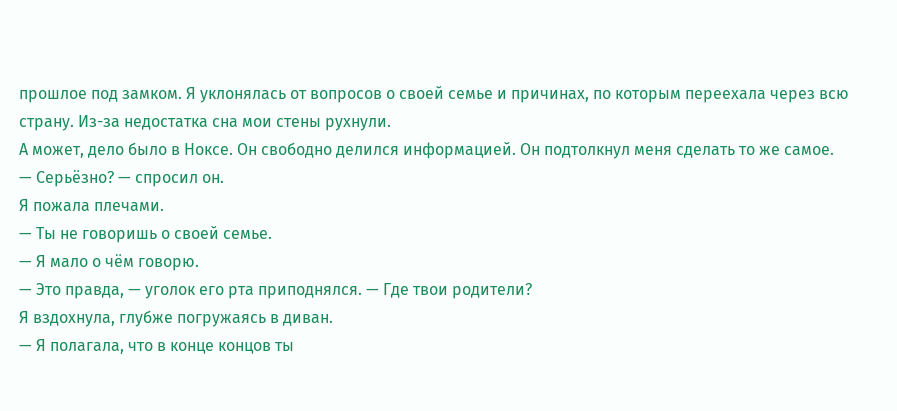прошлое под замком. Я уклонялась от вопросов о своей семье и причинах, по которым переехала через всю страну. Из-за недостатка сна мои стены рухнули.
А может, дело было в Ноксе. Он свободно делился информацией. Он подтолкнул меня сделать то же самое.
— Серьёзно? — спросил он.
Я пожала плечами.
— Ты не говоришь о своей семье.
— Я мало о чём говорю.
— Это правда, — уголок его рта приподнялся. — Где твои родители?
Я вздохнула, глубже погружаясь в диван.
— Я полагала, что в конце концов ты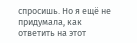спросишь. Но я ещё не придумала, как ответить на этот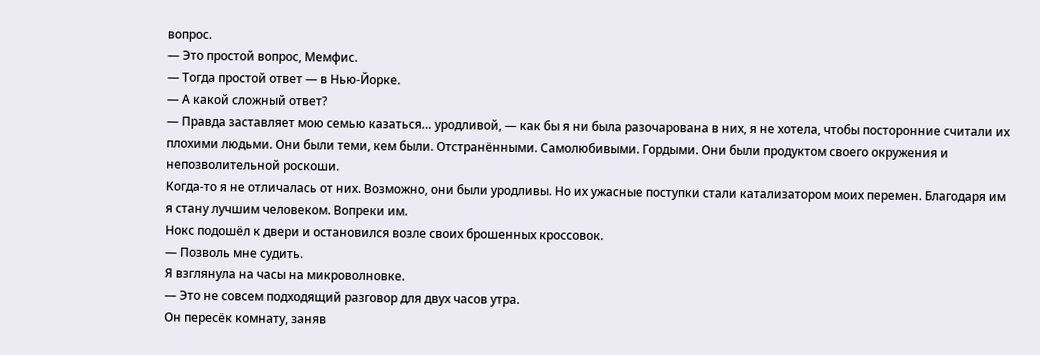вопрос.
— Это простой вопрос, Мемфис.
— Тогда простой ответ — в Нью-Йорке.
— А какой сложный ответ?
— Правда заставляет мою семью казаться… уродливой, — как бы я ни была разочарована в них, я не хотела, чтобы посторонние считали их плохими людьми. Они были теми, кем были. Отстранёнными. Самолюбивыми. Гордыми. Они были продуктом своего окружения и непозволительной роскоши.
Когда-то я не отличалась от них. Возможно, они были уродливы. Но их ужасные поступки стали катализатором моих перемен. Благодаря им я стану лучшим человеком. Вопреки им.
Нокс подошёл к двери и остановился возле своих брошенных кроссовок.
— Позволь мне судить.
Я взглянула на часы на микроволновке.
— Это не совсем подходящий разговор для двух часов утра.
Он пересёк комнату, заняв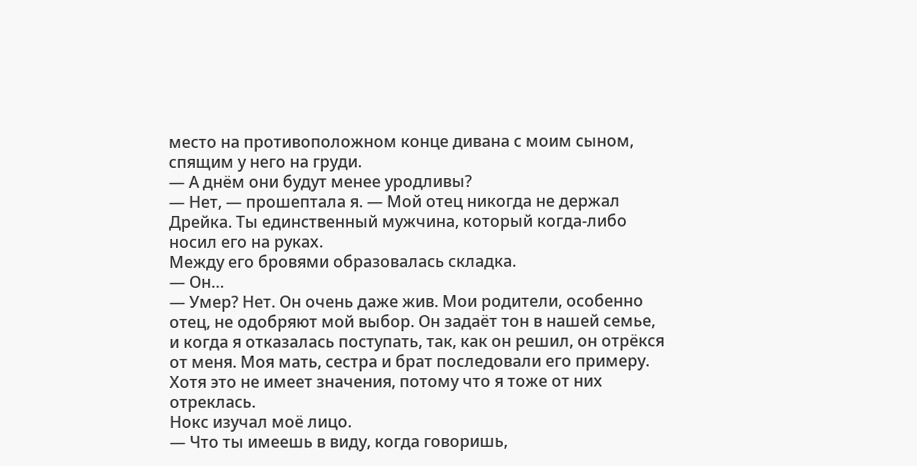место на противоположном конце дивана с моим сыном, спящим у него на груди.
— А днём они будут менее уродливы?
— Нет, — прошептала я. — Мой отец никогда не держал Дрейка. Ты единственный мужчина, который когда-либо носил его на руках.
Между его бровями образовалась складка.
— Он…
— Умер? Нет. Он очень даже жив. Мои родители, особенно отец, не одобряют мой выбор. Он задаёт тон в нашей семье, и когда я отказалась поступать, так, как он решил, он отрёкся от меня. Моя мать, сестра и брат последовали его примеру. Хотя это не имеет значения, потому что я тоже от них отреклась.
Нокс изучал моё лицо.
— Что ты имеешь в виду, когда говоришь,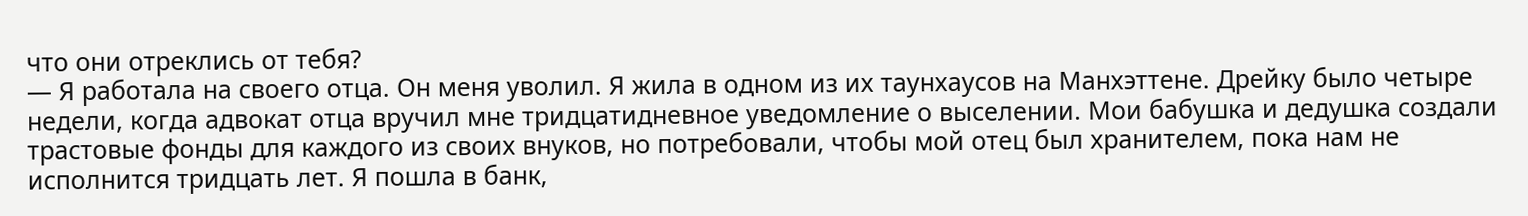что они отреклись от тебя?
— Я работала на своего отца. Он меня уволил. Я жила в одном из их таунхаусов на Манхэттене. Дрейку было четыре недели, когда адвокат отца вручил мне тридцатидневное уведомление о выселении. Мои бабушка и дедушка создали трастовые фонды для каждого из своих внуков, но потребовали, чтобы мой отец был хранителем, пока нам не исполнится тридцать лет. Я пошла в банк,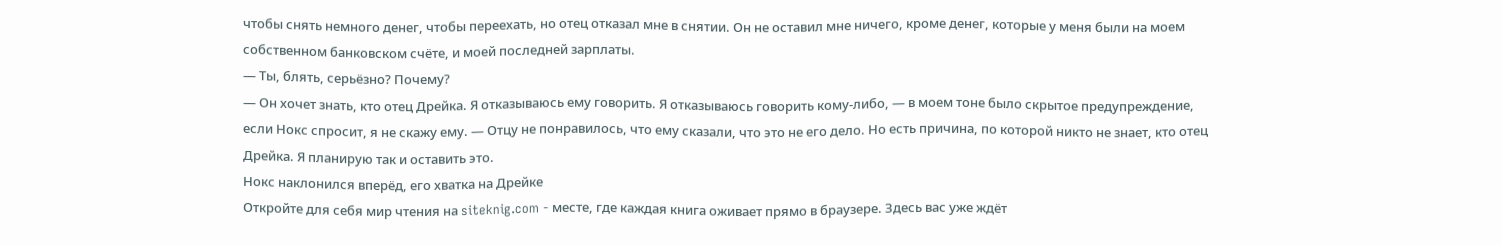чтобы снять немного денег, чтобы переехать, но отец отказал мне в снятии. Он не оставил мне ничего, кроме денег, которые у меня были на моем собственном банковском счёте, и моей последней зарплаты.
— Ты, блять, серьёзно? Почему?
— Он хочет знать, кто отец Дрейка. Я отказываюсь ему говорить. Я отказываюсь говорить кому-либо, — в моем тоне было скрытое предупреждение, если Нокс спросит, я не скажу ему. — Отцу не понравилось, что ему сказали, что это не его дело. Но есть причина, по которой никто не знает, кто отец Дрейка. Я планирую так и оставить это.
Нокс наклонился вперёд, его хватка на Дрейке
Откройте для себя мир чтения на siteknig.com - месте, где каждая книга оживает прямо в браузере. Здесь вас уже ждёт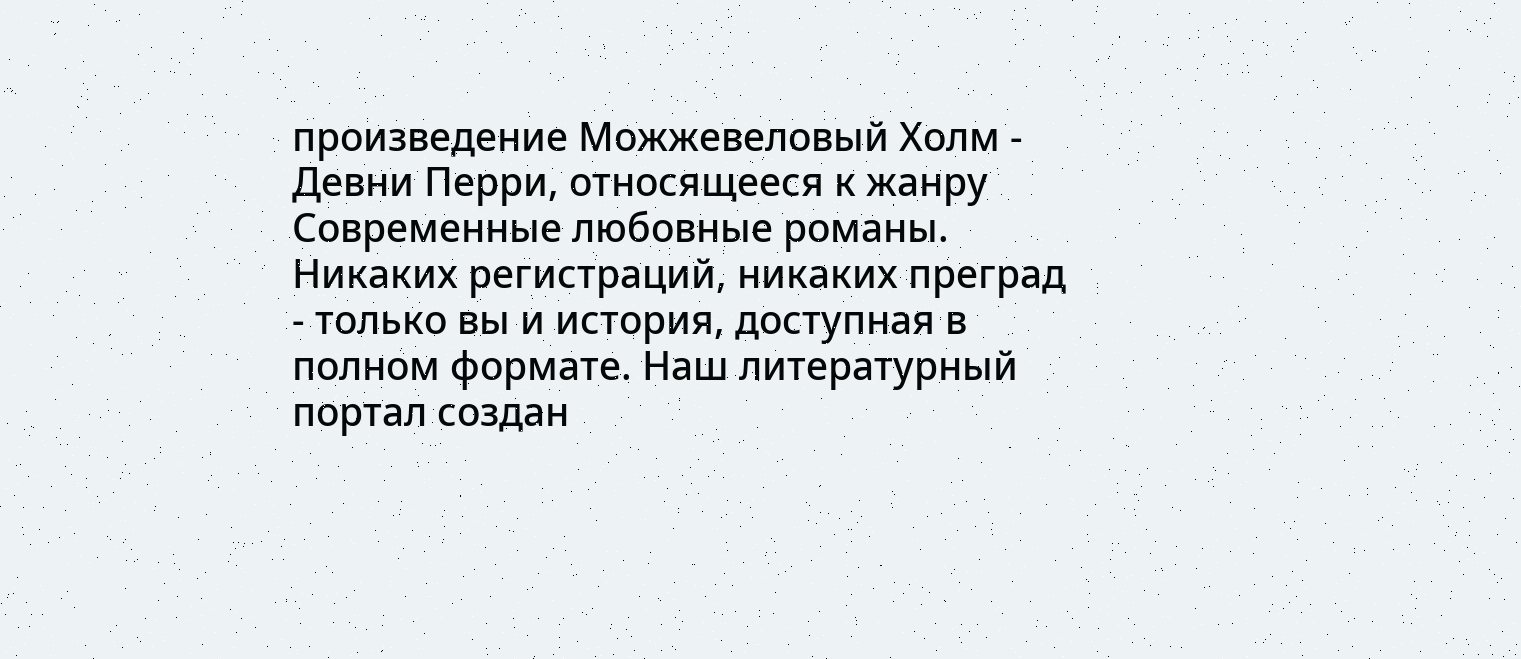произведение Можжевеловый Холм - Девни Перри, относящееся к жанру Современные любовные романы. Никаких регистраций, никаких преград - только вы и история, доступная в полном формате. Наш литературный портал создан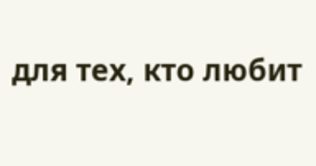для тех, кто любит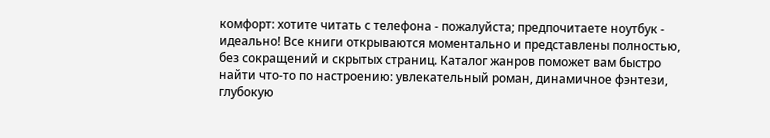комфорт: хотите читать с телефона - пожалуйста; предпочитаете ноутбук - идеально! Все книги открываются моментально и представлены полностью, без сокращений и скрытых страниц. Каталог жанров поможет вам быстро найти что-то по настроению: увлекательный роман, динамичное фэнтези, глубокую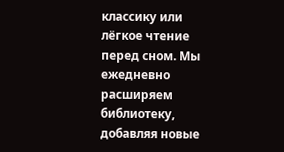классику или лёгкое чтение перед сном. Мы ежедневно расширяем библиотеку, добавляя новые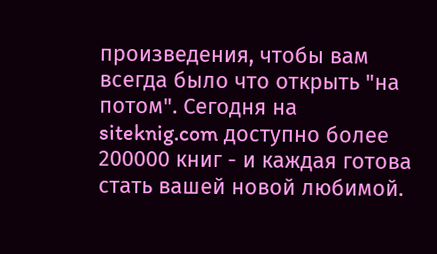произведения, чтобы вам всегда было что открыть "на потом". Сегодня на siteknig.com доступно более 200000 книг - и каждая готова стать вашей новой любимой.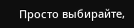Просто выбирайте,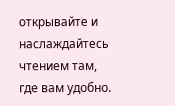открывайте и наслаждайтесь чтением там, где вам удобно.